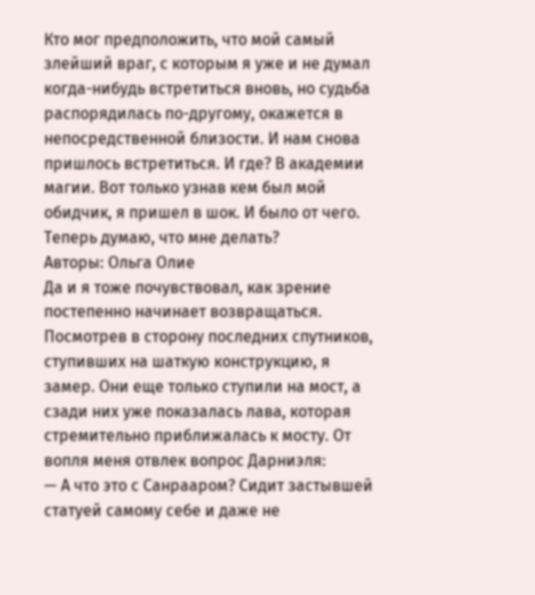Кто мог предположить, что мой самый злейший враг, с которым я уже и не думал когда-нибудь встретиться вновь, но судьба распорядилась по-другому, окажется в непосредственной близости. И нам снова пришлось встретиться. И где? В академии магии. Вот только узнав кем был мой обидчик, я пришел в шок. И было от чего. Теперь думаю, что мне делать?
Авторы: Ольга Олие
Да и я тоже почувствовал, как зрение постепенно начинает возвращаться. Посмотрев в сторону последних спутников, ступивших на шаткую конструкцию, я замер. Они еще только ступили на мост, а сзади них уже показалась лава, которая стремительно приближалась к мосту. От вопля меня отвлек вопрос Дарниэля:
— А что это с Санрааром? Сидит застывшей статуей самому себе и даже не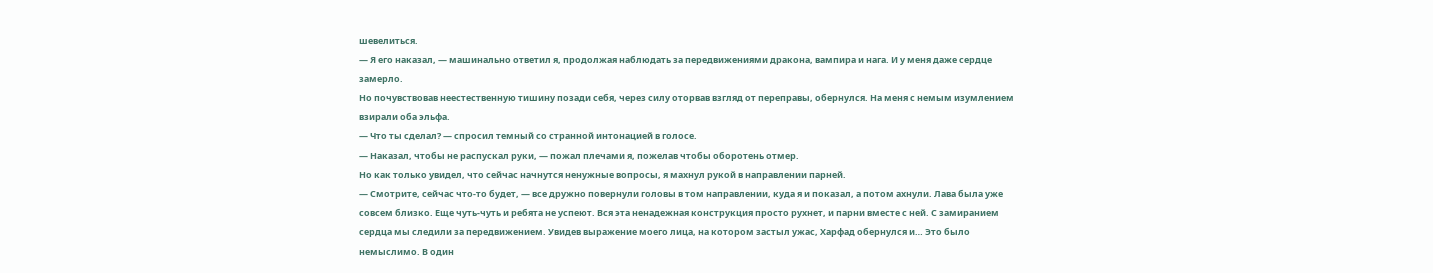шевелиться.
— Я его наказал, — машинально ответил я, продолжая наблюдать за передвижениями дракона, вампира и нага. И у меня даже сердце замерло.
Но почувствовав неестественную тишину позади себя, через силу оторвав взгляд от переправы, обернулся. На меня с немым изумлением взирали оба эльфа.
— Что ты сделал? — спросил темный со странной интонацией в голосе.
— Наказал, чтобы не распускал руки, — пожал плечами я, пожелав чтобы оборотень отмер.
Но как только увидел, что сейчас начнутся ненужные вопросы, я махнул рукой в направлении парней.
— Смотрите, сейчас что-то будет, — все дружно повернули головы в том направлении, куда я и показал, а потом ахнули. Лава была уже совсем близко. Еще чуть-чуть и ребята не успеют. Вся эта ненадежная конструкция просто рухнет, и парни вместе с ней. С замиранием сердца мы следили за передвижением. Увидев выражение моего лица, на котором застыл ужас, Харфад обернулся и… Это было немыслимо. В один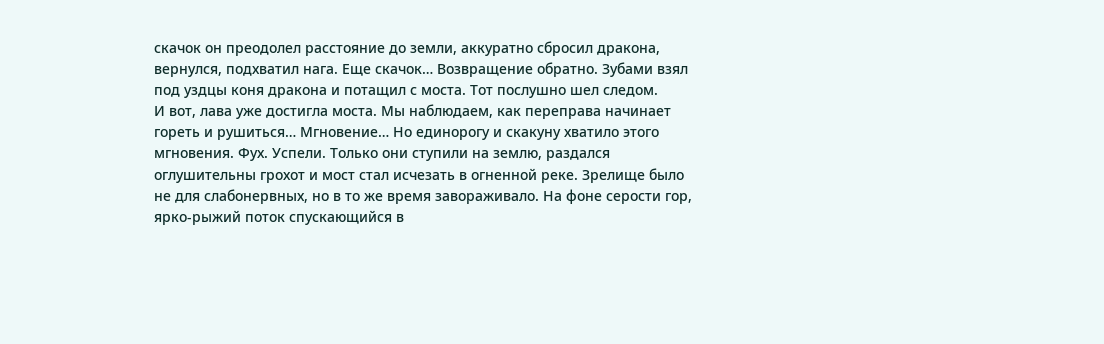скачок он преодолел расстояние до земли, аккуратно сбросил дракона, вернулся, подхватил нага. Еще скачок… Возвращение обратно. Зубами взял под уздцы коня дракона и потащил с моста. Тот послушно шел следом.
И вот, лава уже достигла моста. Мы наблюдаем, как переправа начинает гореть и рушиться… Мгновение… Но единорогу и скакуну хватило этого мгновения. Фух. Успели. Только они ступили на землю, раздался оглушительны грохот и мост стал исчезать в огненной реке. Зрелище было не для слабонервных, но в то же время завораживало. На фоне серости гор, ярко-рыжий поток спускающийся в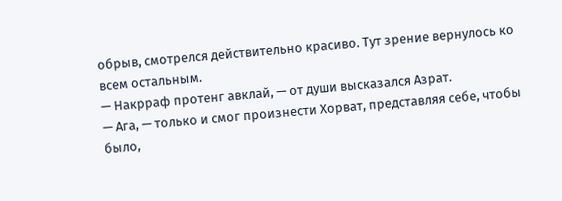обрыв, смотрелся действительно красиво. Тут зрение вернулось ко всем остальным.
— Накрраф протенг авклай, — от души высказался Азрат.
— Ага, — только и смог произнести Хорват, представляя себе, чтобы было,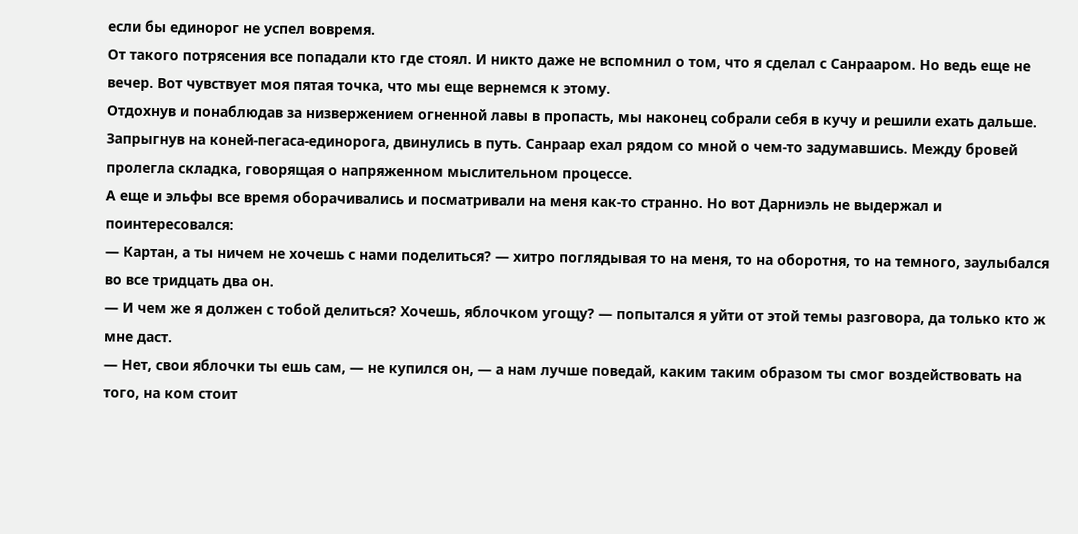если бы единорог не успел вовремя.
От такого потрясения все попадали кто где стоял. И никто даже не вспомнил о том, что я сделал с Санрааром. Но ведь еще не вечер. Вот чувствует моя пятая точка, что мы еще вернемся к этому.
Отдохнув и понаблюдав за низвержением огненной лавы в пропасть, мы наконец собрали себя в кучу и решили ехать дальше. Запрыгнув на коней-пегаса-единорога, двинулись в путь. Санраар ехал рядом со мной о чем-то задумавшись. Между бровей пролегла складка, говорящая о напряженном мыслительном процессе.
А еще и эльфы все время оборачивались и посматривали на меня как-то странно. Но вот Дарниэль не выдержал и поинтересовался:
— Картан, а ты ничем не хочешь с нами поделиться? — хитро поглядывая то на меня, то на оборотня, то на темного, заулыбался во все тридцать два он.
— И чем же я должен с тобой делиться? Хочешь, яблочком угощу? — попытался я уйти от этой темы разговора, да только кто ж мне даст.
— Нет, свои яблочки ты ешь сам, — не купился он, — а нам лучше поведай, каким таким образом ты смог воздействовать на того, на ком стоит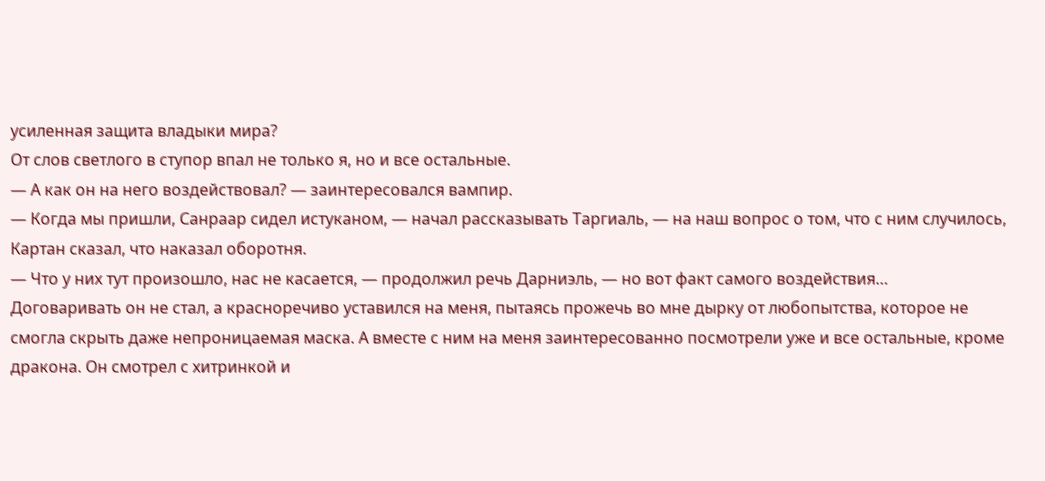усиленная защита владыки мира?
От слов светлого в ступор впал не только я, но и все остальные.
— А как он на него воздействовал? — заинтересовался вампир.
— Когда мы пришли, Санраар сидел истуканом, — начал рассказывать Таргиаль, — на наш вопрос о том, что с ним случилось, Картан сказал, что наказал оборотня.
— Что у них тут произошло, нас не касается, — продолжил речь Дарниэль, — но вот факт самого воздействия…
Договаривать он не стал, а красноречиво уставился на меня, пытаясь прожечь во мне дырку от любопытства, которое не смогла скрыть даже непроницаемая маска. А вместе с ним на меня заинтересованно посмотрели уже и все остальные, кроме дракона. Он смотрел с хитринкой и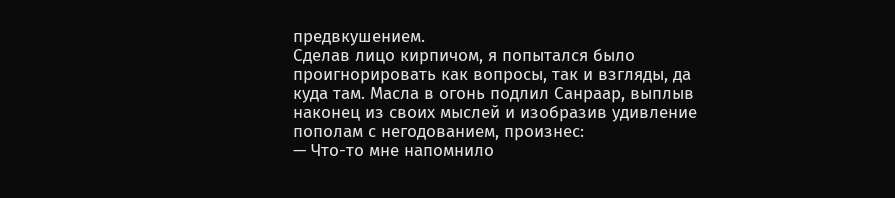предвкушением.
Сделав лицо кирпичом, я попытался было проигнорировать как вопросы, так и взгляды, да куда там. Масла в огонь подлил Санраар, выплыв наконец из своих мыслей и изобразив удивление пополам с негодованием, произнес:
— Что-то мне напомнило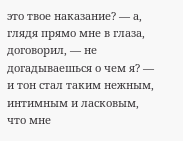это твое наказание? — а, глядя прямо мне в глаза, договорил, — не догадываешься о чем я? — и тон стал таким нежным, интимным и ласковым, что мне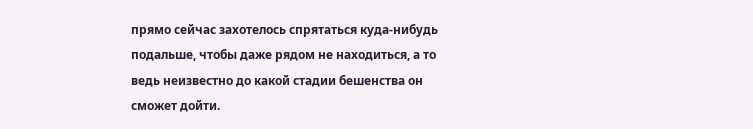прямо сейчас захотелось спрятаться куда-нибудь подальше, чтобы даже рядом не находиться, а то ведь неизвестно до какой стадии бешенства он сможет дойти.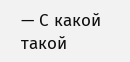— С какой такой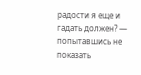радости я еще и гадать должен? — попытавшись не показать